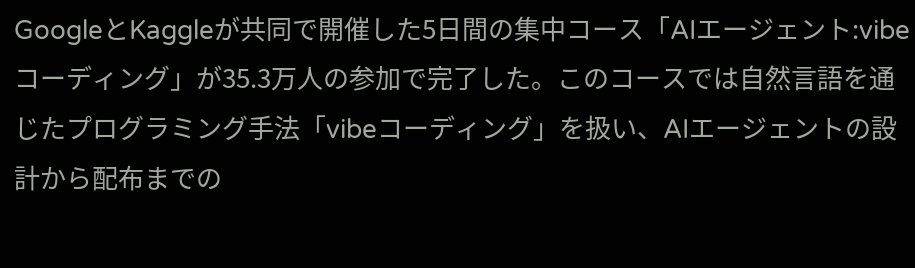GoogleとKaggleが共同で開催した5日間の集中コース「AIエージェント:vibeコーディング」が35.3万人の参加で完了した。このコースでは自然言語を通じたプログラミング手法「vibeコーディング」を扱い、AIエージェントの設計から配布までの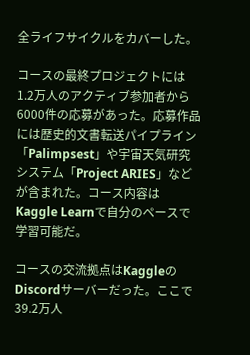全ライフサイクルをカバーした。

コースの最終プロジェクトには1.2万人のアクティブ参加者から6000件の応募があった。応募作品には歴史的文書転送パイプライン「Palimpsest」や宇宙天気研究システム「Project ARIES」などが含まれた。コース内容はKaggle Learnで自分のペースで学習可能だ。

コースの交流拠点はKaggleのDiscordサーバーだった。ここで39.2万人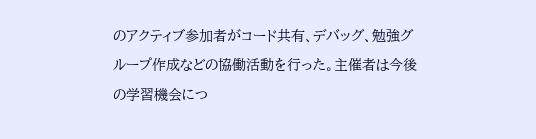のアクティブ参加者がコード共有、デバッグ、勉強グループ作成などの協働活動を行った。主催者は今後の学習機会につ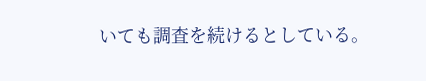いても調査を続けるとしている。